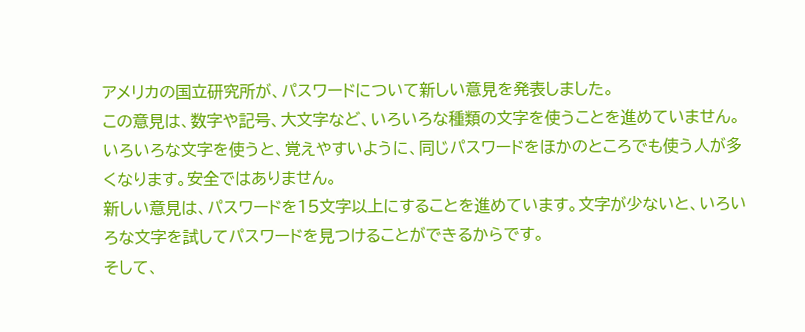アメリカの国立研究所が、パスワードについて新しい意見を発表しました。
この意見は、数字や記号、大文字など、いろいろな種類の文字を使うことを進めていません。いろいろな文字を使うと、覚えやすいように、同じパスワードをほかのところでも使う人が多くなります。安全ではありません。
新しい意見は、パスワードを15文字以上にすることを進めています。文字が少ないと、いろいろな文字を試してパスワードを見つけることができるからです。
そして、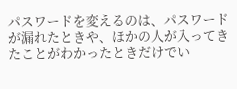パスワードを変えるのは、パスワードが漏れたときや、ほかの人が入ってきたことがわかったときだけでい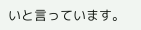いと言っています。